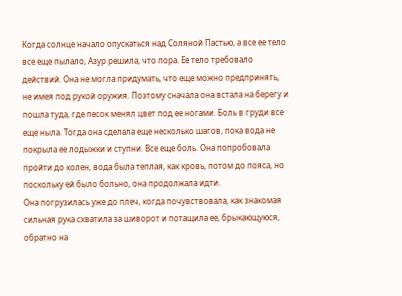Когда солнце начало опускаться над Соляной Пастью, а все ее тело все еще пылало, Азур решила, что пора. Ее тело требовало действий. Она не могла придумать, что еще можно предпринять, не имея под рукой оружия. Поэтому сначала она встала на берегу и пошла туда, где песок менял цвет под ее ногами. Боль в груди все еще ныла. Тогда она сделала еще несколько шагов, пока вода не покрыла ее лодыжки и ступни. Все еще боль. Она попробовала пройти до колен, вода была теплая, как кровь, потом до пояса, но поскольку ей было больно, она продолжала идти.
Она погрузилась уже до плеч, когда почувствовала, как знакомая сильная рука схватила за шиворот и потащила ее, брыкающуюся, обратно на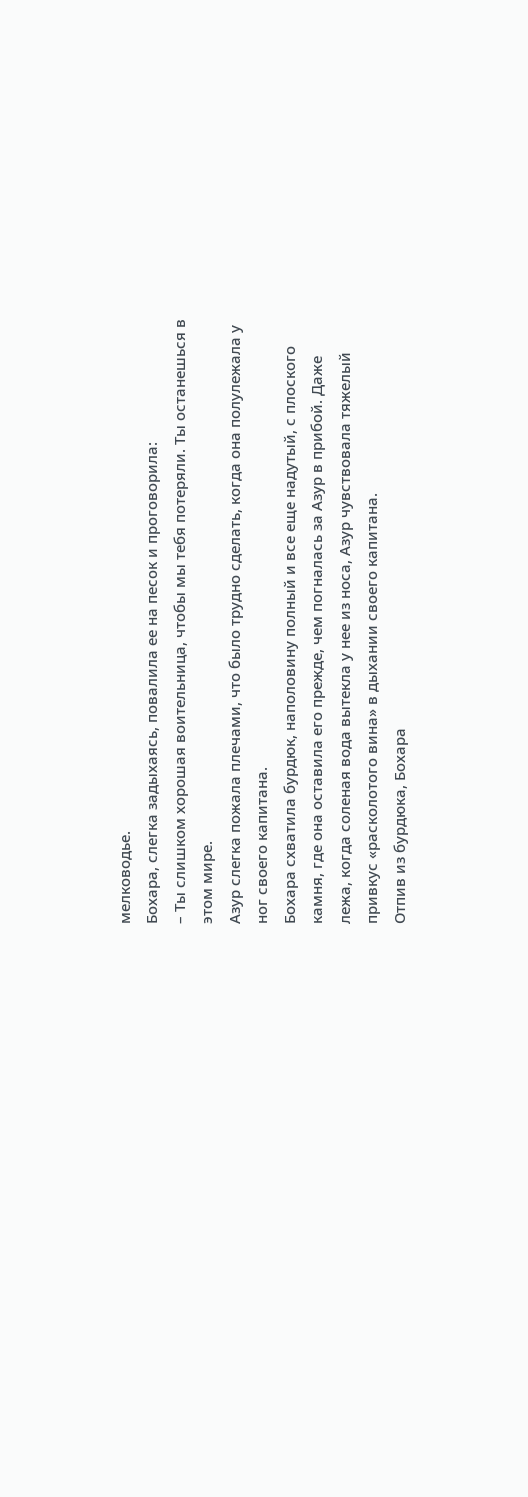мелководье.
Бохара, слегка задыхаясь, повалила ее на песок и проговорила:
– Ты слишком хорошая воительница, чтобы мы тебя потеряли. Ты останешься в этом мире.
Азур слегка пожала плечами, что было трудно сделать, когда она полулежала у ног своего капитана.
Бохара схватила бурдюк, наполовину полный и все еще надутый, с плоского камня, где она оставила его прежде, чем погналась за Азур в прибой. Даже лежа, когда соленая вода вытекла у нее из носа, Азур чувствовала тяжелый привкус «расколотого вина» в дыхании своего капитана.
Отпив из бурдюка, Бохара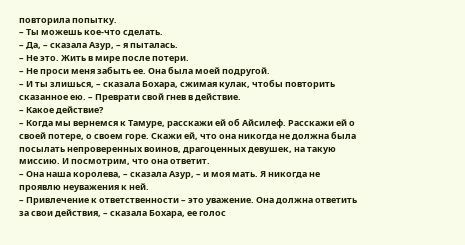повторила попытку.
– Ты можешь кое-что сделать.
– Да, – сказала Азур, – я пыталась.
– Не это. Жить в мире после потери.
– Не проси меня забыть ее. Она была моей подругой.
– И ты злишься, – сказала Бохара, сжимая кулак, чтобы повторить сказанное ею. – Преврати свой гнев в действие.
– Какое действие?
– Когда мы вернемся к Тамуре, расскажи ей об Айсилеф. Расскажи ей о своей потере, о своем горе. Скажи ей, что она никогда не должна была посылать непроверенных воинов, драгоценных девушек, на такую миссию. И посмотрим, что она ответит.
– Она наша королева, – сказала Азур, – и моя мать. Я никогда не проявлю неуважения к ней.
– Привлечение к ответственности – это уважение. Она должна ответить за свои действия, – сказала Бохара, ее голос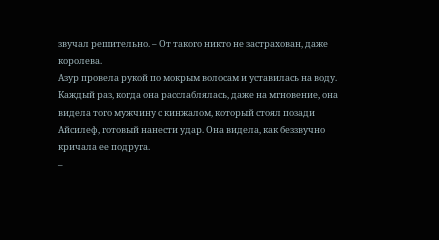звучал решительно. – От такого никто не застрахован, даже королева.
Азур провела рукой по мокрым волосам и уставилась на воду. Каждый раз, когда она расслаблялась, даже на мгновение, она видела того мужчину с кинжалом, который стоял позади Айсилеф, готовый нанести удар. Она видела, как беззвучно кричала ее подруга.
–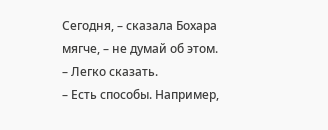Сегодня, – сказала Бохара мягче, – не думай об этом.
– Легко сказать.
– Есть способы. Например,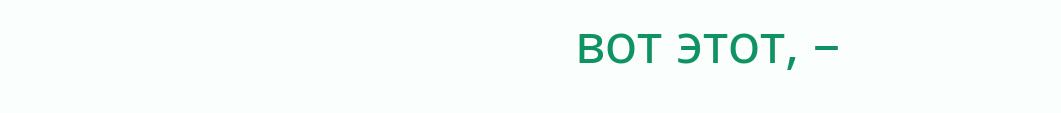вот этот, –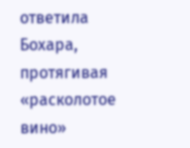ответила Бохара, протягивая «расколотое вино»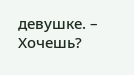девушке. – Хочешь?